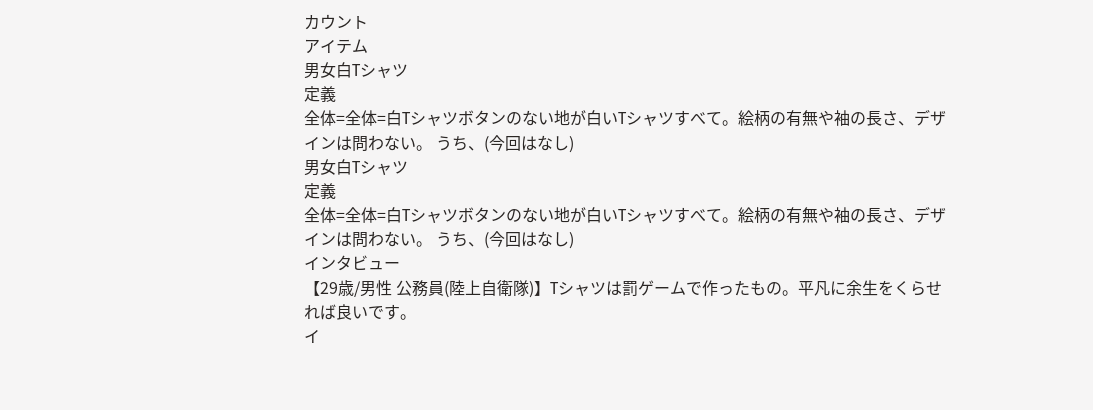カウント
アイテム
男女白Tシャツ
定義
全体=全体=白Tシャツボタンのない地が白いTシャツすべて。絵柄の有無や袖の長さ、デザインは問わない。 うち、(今回はなし)
男女白Tシャツ
定義
全体=全体=白Tシャツボタンのない地が白いTシャツすべて。絵柄の有無や袖の長さ、デザインは問わない。 うち、(今回はなし)
インタビュー
【29歳/男性 公務員(陸上自衛隊)】Tシャツは罰ゲームで作ったもの。平凡に余生をくらせれば良いです。
イ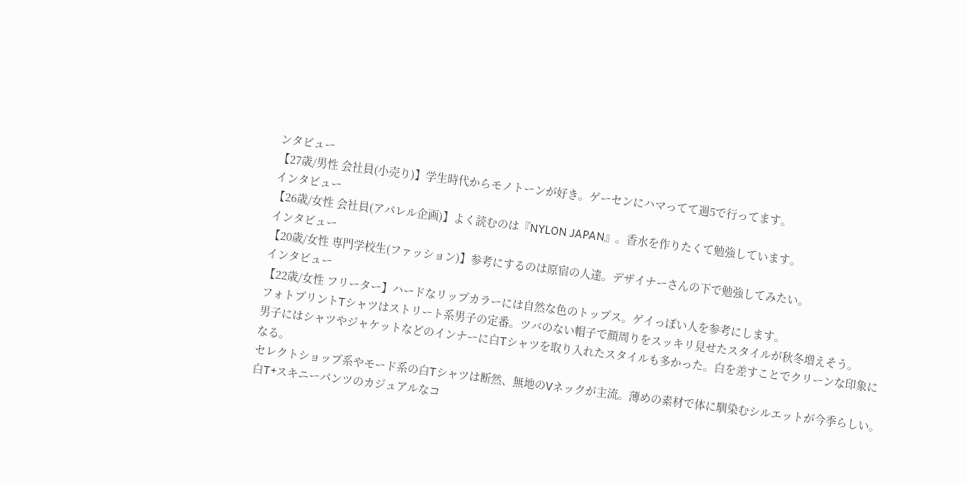ンタビュー
【27歳/男性 会社員(小売り)】学生時代からモノトーンが好き。ゲーセンにハマってて週5で行ってます。
インタビュー
【26歳/女性 会社員(アパレル企画)】よく読むのは『NYLON JAPAN』。香水を作りたくて勉強しています。
インタビュー
【20歳/女性 専門学校生(ファッション)】参考にするのは原宿の人達。デザイナーさんの下で勉強してみたい。
インタビュー
【22歳/女性 フリーター】ハードなリップカラーには自然な色のトップス。ゲイっぽい人を参考にします。
フォトプリントTシャツはストリート系男子の定番。ツバのない帽子で顔周りをスッキリ見せたスタイルが秋冬増えそう。
男子にはシャツやジャケットなどのインナーに白Tシャツを取り入れたスタイルも多かった。白を差すことでクリーンな印象になる。
セレクトショップ系やモード系の白Tシャツは断然、無地のVネックが主流。薄めの素材で体に馴染むシルエットが今季らしい。
白T+スキニーパンツのカジュアルなコ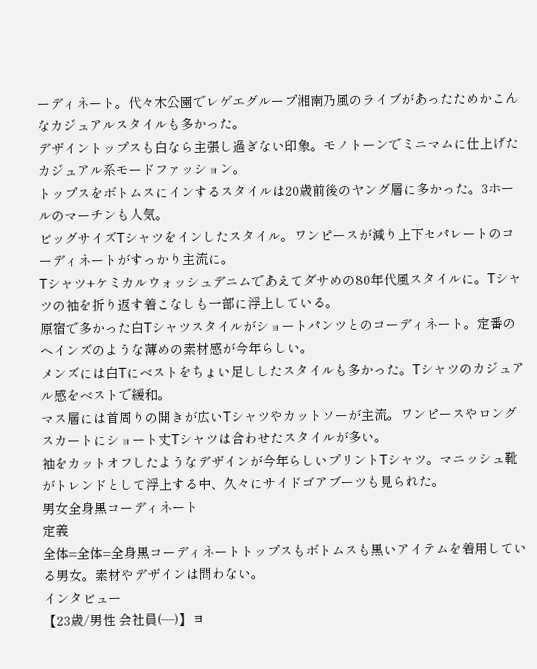ーディネート。代々木公園でレゲエグループ湘南乃風のライブがあったためかこんなカジュアルスタイルも多かった。
デザイントップスも白なら主張し過ぎない印象。モノトーンでミニマムに仕上げたカジュアル系モードファッション。
トップスをボトムスにインするスタイルは20歳前後のヤング層に多かった。3ホールのマーチンも人気。
ビッグサイズTシャツをインしたスタイル。ワンピースが減り上下セパレートのコーディネートがすっかり主流に。
Tシャツ+ケミカルウォッシュデニムであえてダサめの80年代風スタイルに。Tシャツの袖を折り返す着こなしも一部に浮上している。
原宿で多かった白Tシャツスタイルがショートパンツとのコーディネート。定番のヘインズのような薄めの素材感が今年らしい。
メンズには白Tにベストをちょい足ししたスタイルも多かった。Tシャツのカジュアル感をベストで緩和。
マス層には首周りの開きが広いTシャツやカットソーが主流。ワンピースやロングスカートにショート丈Tシャツは合わせたスタイルが多い。
袖をカットオフしたようなデザインが今年らしいプリントTシャツ。マニッシュ靴がトレンドとして浮上する中、久々にサイドゴアブーツも見られた。
男女全身黒コーディネート
定義
全体=全体=全身黒コーディネートトップスもボトムスも黒いアイテムを着用している男女。素材やデザインは問わない。
インタビュー
【23歳/男性 会社員(—)】ヨ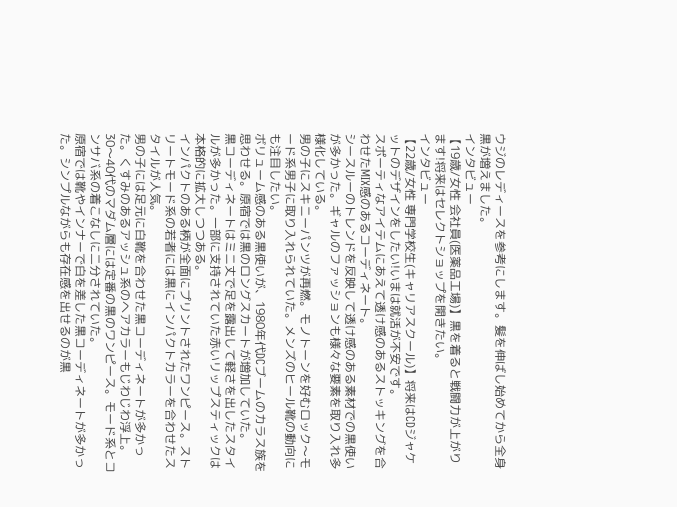ウジのレディースを参考にします。髪を伸ばし始めてから全身黒が増えました。
インタビュー
【19歳/女性 会社員(医薬品工場)】黒を着ると戦闘力が上がります!将来はセレクトショップを開きたい。
インタビュー
【22歳/女性 専門学校生(キャリアスクール)】将来はCDジャケットのデザインをしたい!いまは就活が不安です。
スポーティなアイテムにあえて透け感のあるストッキングを合わせたMIX感のあるコーディネート。
シースルーのトレンドを反映して透け感のある素材での黒使いが多かった。ギャルのファッションも様々な要素を取り入れ多様化している。
男の子にスキニーパンツが再燃。モノトーンを好むロック〜モード系男子に取り入れられていた。メンズのヒール靴の動向にも注目したい。
ボリューム感のある黒使いが、1980年代DCブームのカラス族を思わせる。原宿では黒のロングスカートが増加していた。
黒コーディネートはミニ丈で足を露出して軽さを出したスタイルが多かった。一部に支持されていた赤いリップスティックは本格的に拡大しつつある。
インパクトのある柄が全面にプリントされたワンピース。ストリートモード系の若者には黒にインパクトカラーを合わせたスタイルが人気。
男の子には足元に白靴を合わせた黒コーディネートが多かった。くすみのあるアッシュ系のヘアカラーもじわじわ浮上。
30〜40代のマダム層には定番の黒のワンピース。モード系とコンサバ系の着こなしに二分されていた。
原宿では靴やインナーで白を差した黒コーディネートが多かった。シンプルながらも存在感を出せるのが黒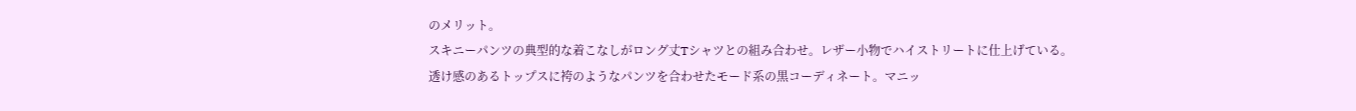のメリット。
スキニーパンツの典型的な着こなしがロング丈Tシャツとの組み合わせ。レザー小物でハイストリートに仕上げている。
透け感のあるトップスに袴のようなパンツを合わせたモード系の黒コーディネート。マニッ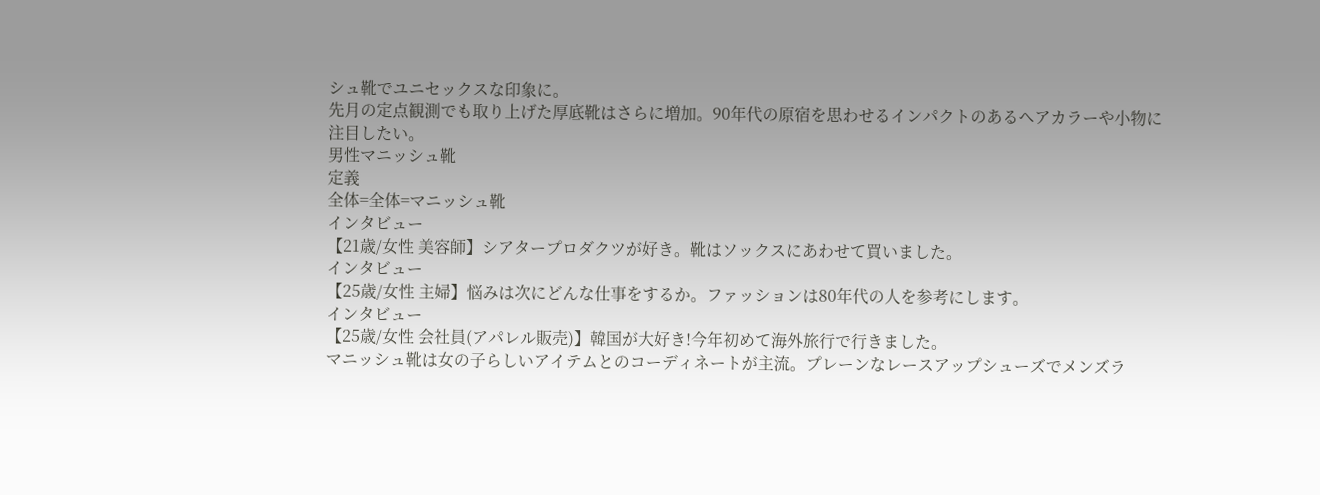シュ靴でユニセックスな印象に。
先月の定点観測でも取り上げた厚底靴はさらに増加。90年代の原宿を思わせるインパクトのあるヘアカラーや小物に注目したい。
男性マニッシュ靴
定義
全体=全体=マニッシュ靴
インタビュー
【21歳/女性 美容師】シアタープロダクツが好き。靴はソックスにあわせて買いました。
インタビュー
【25歳/女性 主婦】悩みは次にどんな仕事をするか。ファッションは80年代の人を参考にします。
インタビュー
【25歳/女性 会社員(アパレル販売)】韓国が大好き!今年初めて海外旅行で行きました。
マニッシュ靴は女の子らしいアイテムとのコーディネートが主流。プレーンなレースアップシューズでメンズラ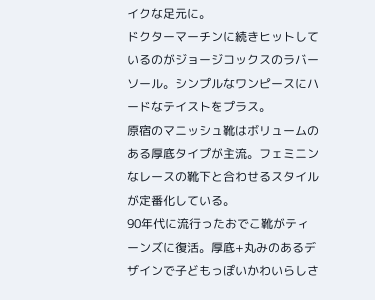イクな足元に。
ドクターマーチンに続きヒットしているのがジョージコックスのラバーソール。シンプルなワンピースにハードなテイストをプラス。
原宿のマニッシュ靴はボリュームのある厚底タイプが主流。フェミニンなレースの靴下と合わせるスタイルが定番化している。
90年代に流行ったおでこ靴がティーンズに復活。厚底+丸みのあるデザインで子どもっぽいかわいらしさ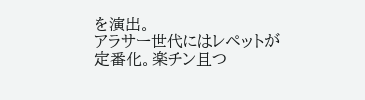を演出。
アラサー世代にはレペットが定番化。楽チン且つ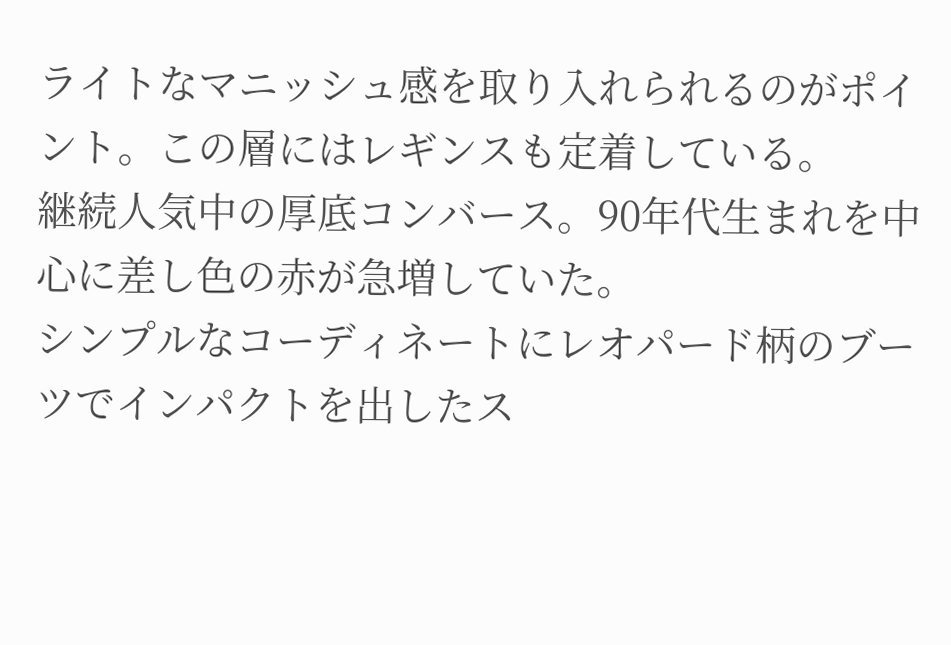ライトなマニッシュ感を取り入れられるのがポイント。この層にはレギンスも定着している。
継続人気中の厚底コンバース。90年代生まれを中心に差し色の赤が急増していた。
シンプルなコーディネートにレオパード柄のブーツでインパクトを出したス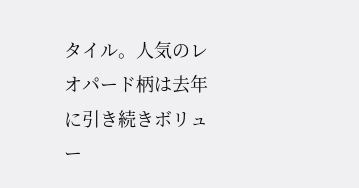タイル。人気のレオパード柄は去年に引き続きボリュー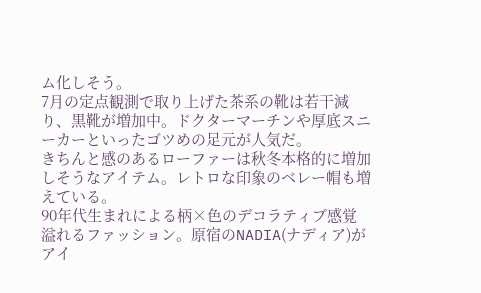ム化しそう。
7月の定点観測で取り上げた茶系の靴は若干減り、黒靴が増加中。ドクターマーチンや厚底スニーカーといったゴツめの足元が人気だ。
きちんと感のあるローファーは秋冬本格的に増加しそうなアイテム。レトロな印象のベレー帽も増えている。
90年代生まれによる柄×色のデコラティブ感覚溢れるファッション。原宿のNADIA(ナディア)がアイ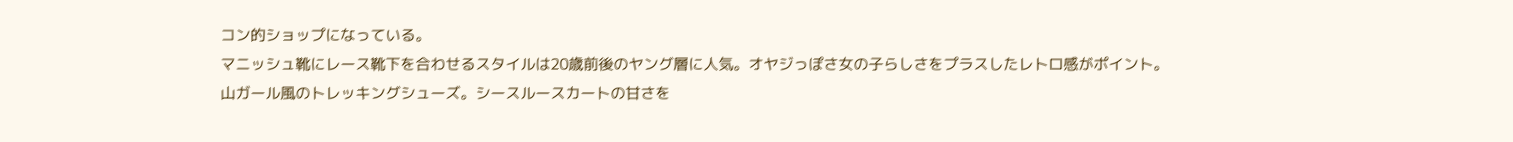コン的ショップになっている。
マニッシュ靴にレース靴下を合わせるスタイルは20歳前後のヤング層に人気。オヤジっぽさ女の子らしさをプラスしたレトロ感がポイント。
山ガール風のトレッキングシューズ。シースルースカートの甘さを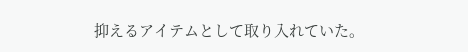抑えるアイテムとして取り入れていた。